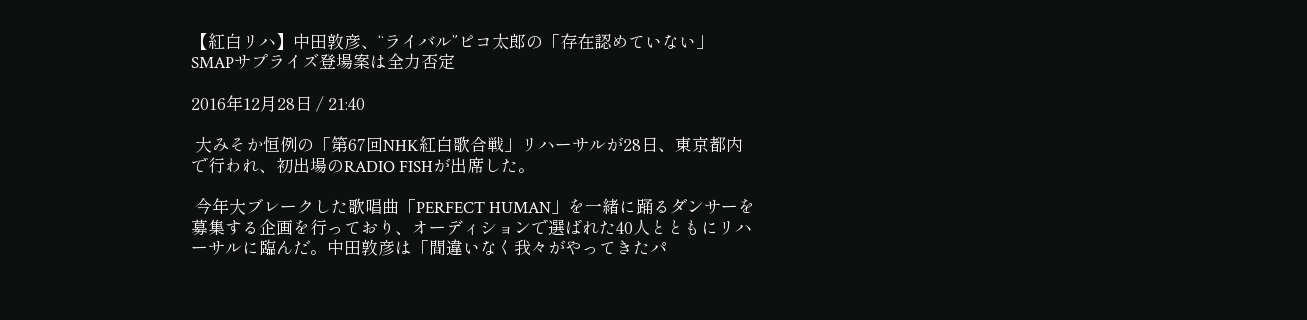【紅白リハ】中田敦彦、“ライバル”ピコ太郎の「存在認めていない」 SMAPサプライズ登場案は全力否定

2016年12月28日 / 21:40

 大みそか恒例の「第67回NHK紅白歌合戦」リハーサルが28日、東京都内で行われ、初出場のRADIO FISHが出席した。

 今年大ブレークした歌唱曲「PERFECT HUMAN」を一緒に踊るダンサーを募集する企画を行っており、オーディションで選ばれた40人とともにリハーサルに臨んだ。中田敦彦は「間違いなく我々がやってきたパ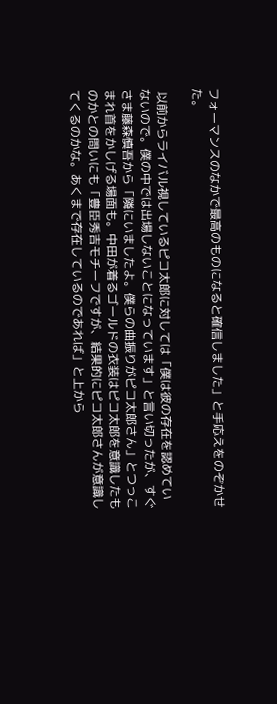フォーマンスのなかで最高のものになると確信しました」と手応えをのぞかせた。

 以前からライバル視しているピコ太郎に対しては「僕は彼の存在を認めていないので。僕の中では出場しないことになっています」と言い切ったが、すぐさま藤森慎吾から「隣にいましたよ。僕らの曲振りがピコ太郎さん」とつっこまれ首をかしげる場面も。中田が着るゴールドの衣装はピコ太郎を意識したものかとの問いにも「豊臣秀吉モチーフですが、結果的にピコ太郎さんが意識してくるのかな。あくまで存在しているのであれば」と上から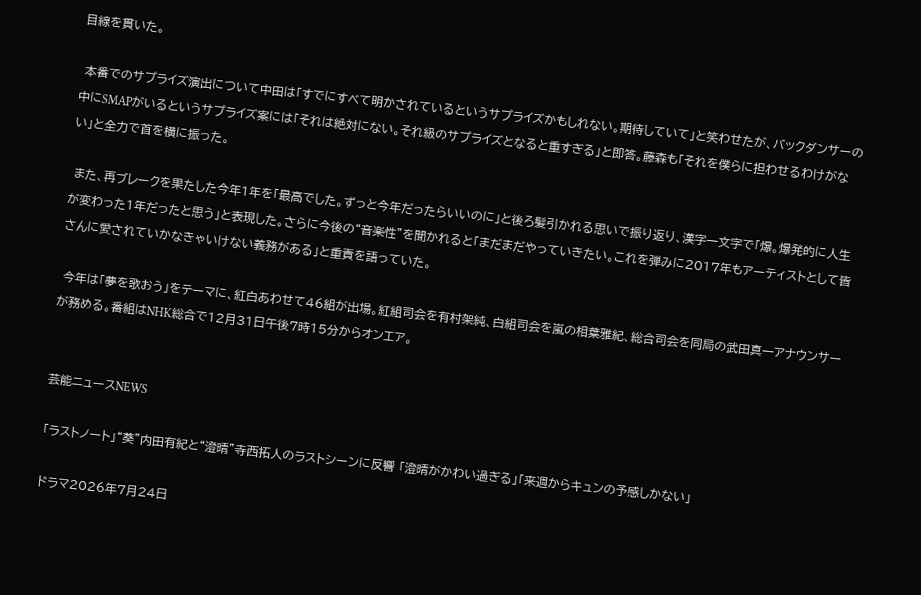目線を貫いた。

 本番でのサプライズ演出について中田は「すでにすべて明かされているというサプライズかもしれない。期待していて」と笑わせたが、バックダンサーの中にSMAPがいるというサプライズ案には「それは絶対にない。それ級のサプライズとなると重すぎる」と即答。藤森も「それを僕らに担わせるわけがない」と全力で首を横に振った。

 また、再ブレークを果たした今年1年を「最高でした。ずっと今年だったらいいのに」と後ろ髪引かれる思いで振り返り、漢字一文字で「爆。爆発的に人生が変わった1年だったと思う」と表現した。さらに今後の“音楽性”を聞かれると「まだまだやっていきたい。これを弾みに2017年もアーティストとして皆さんに愛されていかなきゃいけない義務がある」と重責を語っていた。

 今年は「夢を歌おう」をテーマに、紅白あわせて46組が出場。紅組司会を有村架純、白組司会を嵐の相葉雅紀、総合司会を同局の武田真一アナウンサーが務める。番組はNHK総合で12月31日午後7時15分からオンエア。


芸能ニュースNEWS

「ラストノート」“葵”内田有紀と“澄晴”寺西拓人のラストシーンに反響 「澄晴がかわい過ぎる」「来週からキュンの予感しかない」

ドラマ2026年7月24日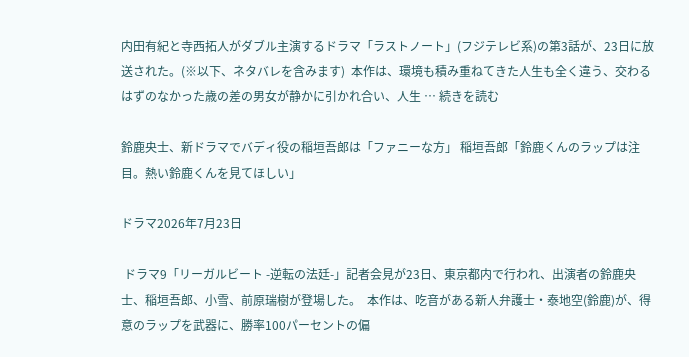内田有紀と寺西拓人がダブル主演するドラマ「ラストノート」(フジテレビ系)の第3話が、23日に放送された。(※以下、ネタバレを含みます)  本作は、環境も積み重ねてきた人生も全く違う、交わるはずのなかった歳の差の男女が静かに引かれ合い、人生 … 続きを読む

鈴鹿央士、新ドラマでバディ役の稲垣吾郎は「ファニーな方」 稲垣吾郎「鈴鹿くんのラップは注目。熱い鈴鹿くんを見てほしい」

ドラマ2026年7月23日

 ドラマ9「リーガルビート -逆転の法廷-」記者会見が23日、東京都内で行われ、出演者の鈴鹿央士、稲垣吾郎、小雪、前原瑞樹が登場した。  本作は、吃音がある新人弁護士・泰地空(鈴鹿)が、得意のラップを武器に、勝率100パーセントの偏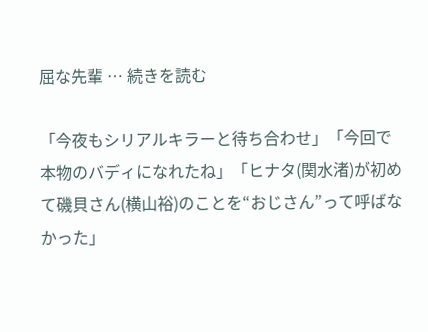屈な先輩 … 続きを読む

「今夜もシリアルキラーと待ち合わせ」「今回で本物のバディになれたね」「ヒナタ(関水渚)が初めて磯貝さん(横山裕)のことを“おじさん”って呼ばなかった」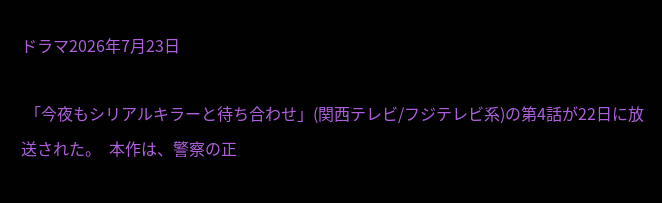ドラマ2026年7月23日

 「今夜もシリアルキラーと待ち合わせ」(関西テレビ/フジテレビ系)の第4話が22日に放送された。  本作は、警察の正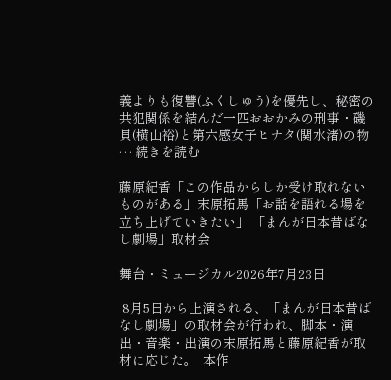義よりも復讐(ふくしゅう)を優先し、秘密の共犯関係を結んだ一匹おおかみの刑事・磯貝(横山裕)と第六感女子ヒナタ(関水渚)の物 … 続きを読む

藤原紀香「この作品からしか受け取れないものがある」末原拓馬「お話を語れる場を立ち上げていきたい」 「まんが日本昔ばなし劇場」取材会

舞台・ミュージカル2026年7月23日

 8月5日から上演される、「まんが日本昔ばなし劇場」の取材会が行われ、脚本・演出・音楽・出演の末原拓馬と藤原紀香が取材に応じた。  本作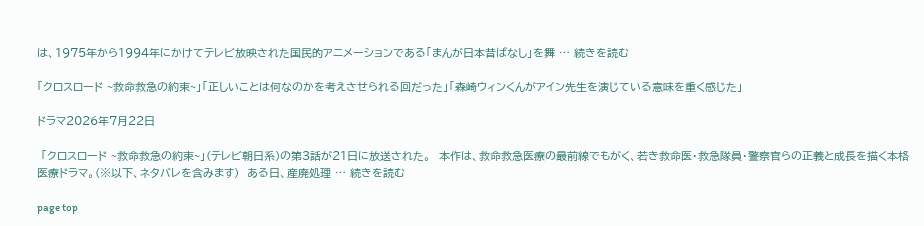は、1975年から1994年にかけてテレビ放映された国民的アニメーションである「まんが日本昔ばなし」を舞 … 続きを読む

「クロスロード ~救命救急の約束~」「正しいことは何なのかを考えさせられる回だった」「森崎ウィンくんがアイン先生を演じている意味を重く感じた」

ドラマ2026年7月22日

 「クロスロード ~救命救急の約束~」(テレビ朝日系)の第3話が21日に放送された。  本作は、救命救急医療の最前線でもがく、若き救命医・救急隊員・警察官らの正義と成長を描く本格医療ドラマ。(※以下、ネタバレを含みます)  ある日、産廃処理 … 続きを読む

page top